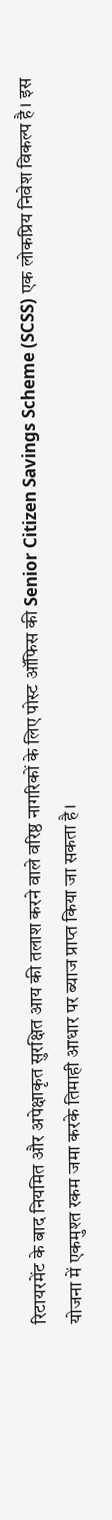रिटायरमेंट के बाद नियमित और अपेक्षाकृत सुरक्षित आय की तलाश करने वाले वरिष्ठ नागरिकों के लिए पोस्ट ऑफिस की Senior Citizen Savings Scheme (SCSS) एक लोकप्रिय निवेश विकल्प है। इस योजना में एकमुश्त रकम जमा करके तिमाही आधार पर ब्याज प्राप्त किया जा सकता है।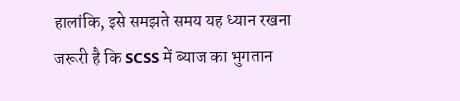हालांकि, इसे समझते समय यह ध्यान रखना जरूरी है कि SCSS में ब्याज का भुगतान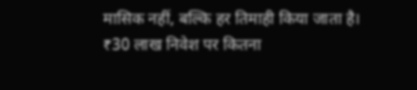मासिक नहीं, बल्कि हर तिमाही किया जाता है।
₹30 लाख निवेश पर कितना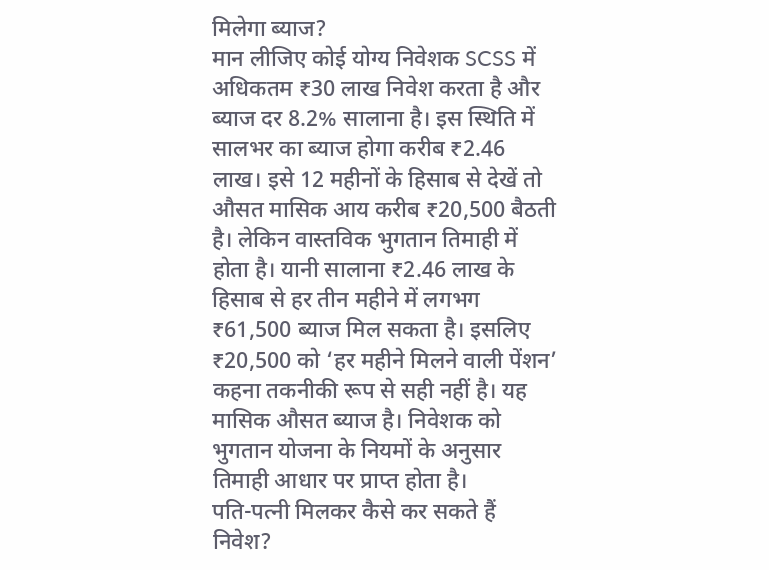मिलेगा ब्याज?
मान लीजिए कोई योग्य निवेशक SCSS में अधिकतम ₹30 लाख निवेश करता है और ब्याज दर 8.2% सालाना है। इस स्थिति में सालभर का ब्याज होगा करीब ₹2.46 लाख। इसे 12 महीनों के हिसाब से देखें तो औसत मासिक आय करीब ₹20,500 बैठती है। लेकिन वास्तविक भुगतान तिमाही में होता है। यानी सालाना ₹2.46 लाख के हिसाब से हर तीन महीने में लगभग ₹61,500 ब्याज मिल सकता है। इसलिए ₹20,500 को ‘हर महीने मिलने वाली पेंशन’ कहना तकनीकी रूप से सही नहीं है। यह मासिक औसत ब्याज है। निवेशक को भुगतान योजना के नियमों के अनुसार तिमाही आधार पर प्राप्त होता है।
पति-पत्नी मिलकर कैसे कर सकते हैं निवेश?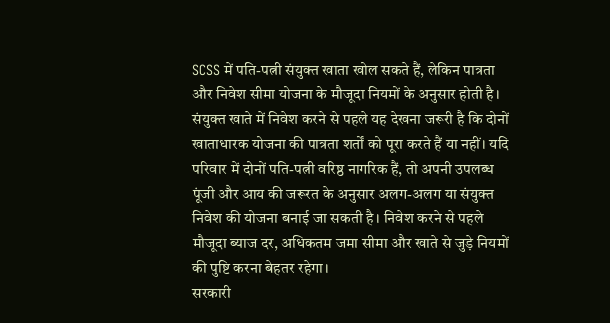SCSS में पति-पत्नी संयुक्त खाता खोल सकते हैं, लेकिन पात्रता और निवेश सीमा योजना के मौजूदा नियमों के अनुसार होती है। संयुक्त खाते में निवेश करने से पहले यह देखना जरूरी है कि दोनों खाताधारक योजना की पात्रता शर्तों को पूरा करते हैं या नहीं। यदि परिवार में दोनों पति-पत्नी वरिष्ठ नागरिक हैं, तो अपनी उपलब्ध पूंजी और आय की जरूरत के अनुसार अलग-अलग या संयुक्त निवेश की योजना बनाई जा सकती है। निवेश करने से पहले मौजूदा ब्याज दर, अधिकतम जमा सीमा और खाते से जुड़े नियमों की पुष्टि करना बेहतर रहेगा।
सरकारी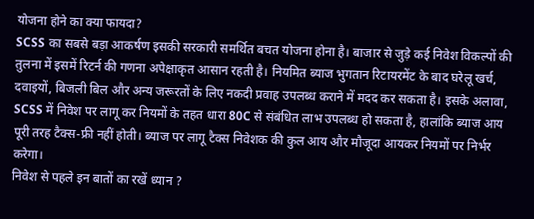योजना होने का क्या फायदा?
SCSS का सबसे बड़ा आकर्षण इसकी सरकारी समर्थित बचत योजना होना है। बाजार से जुड़े कई निवेश विकल्पों की तुलना में इसमें रिटर्न की गणना अपेक्षाकृत आसान रहती है। नियमित ब्याज भुगतान रिटायरमेंट के बाद घरेलू खर्च, दवाइयों, बिजली बिल और अन्य जरूरतों के लिए नकदी प्रवाह उपलब्ध कराने में मदद कर सकता है। इसके अलावा, SCSS में निवेश पर लागू कर नियमों के तहत धारा 80C से संबंधित लाभ उपलब्ध हो सकता है, हालांकि ब्याज आय पूरी तरह टैक्स-फ्री नहीं होती। ब्याज पर लागू टैक्स निवेशक की कुल आय और मौजूदा आयकर नियमों पर निर्भर करेगा।
निवेश से पहले इन बातों का रखें ध्यान ?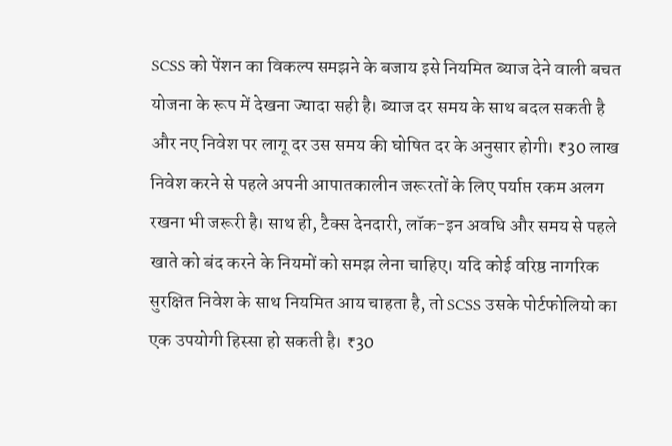SCSS को पेंशन का विकल्प समझने के बजाय इसे नियमित ब्याज देने वाली बचत योजना के रूप में देखना ज्यादा सही है। ब्याज दर समय के साथ बदल सकती है और नए निवेश पर लागू दर उस समय की घोषित दर के अनुसार होगी। ₹30 लाख निवेश करने से पहले अपनी आपातकालीन जरूरतों के लिए पर्याप्त रकम अलग रखना भी जरूरी है। साथ ही, टैक्स देनदारी, लॉक-इन अवधि और समय से पहले खाते को बंद करने के नियमों को समझ लेना चाहिए। यदि कोई वरिष्ठ नागरिक सुरक्षित निवेश के साथ नियमित आय चाहता है, तो SCSS उसके पोर्टफोलियो का एक उपयोगी हिस्सा हो सकती है। ₹30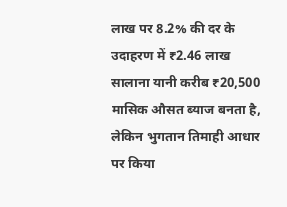लाख पर 8.2% की दर के उदाहरण में ₹2.46 लाख सालाना यानी करीब ₹20,500 मासिक औसत ब्याज बनता है, लेकिन भुगतान तिमाही आधार पर किया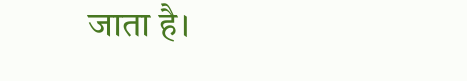जाता है।